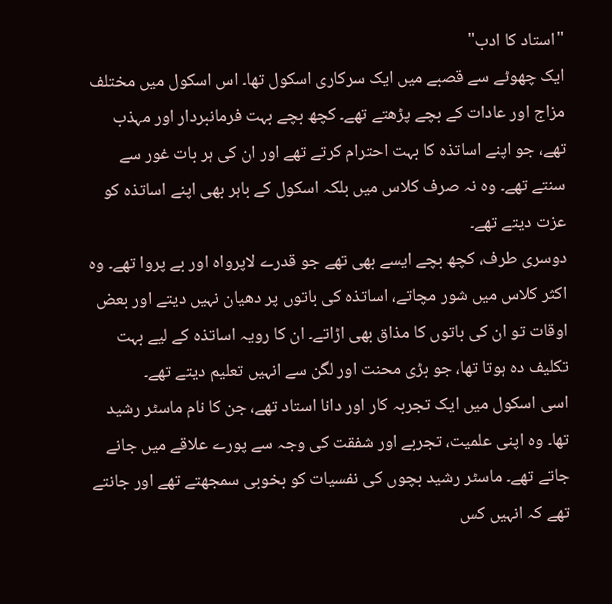"استاد کا ادب"
ایک چھوٹے سے قصبے میں ایک سرکاری اسکول تھا۔ اس اسکول میں مختلف مزاج اور عادات کے بچے پڑھتے تھے۔ کچھ بچے بہت فرمانبردار اور مہذب تھے، جو اپنے اساتذہ کا بہت احترام کرتے تھے اور ان کی ہر بات غور سے سنتے تھے۔ وہ نہ صرف کلاس میں بلکہ اسکول کے باہر بھی اپنے اساتذہ کو عزت دیتے تھے۔
دوسری طرف، کچھ بچے ایسے بھی تھے جو قدرے لاپرواہ اور بے پروا تھے۔ وہ اکثر کلاس میں شور مچاتے، اساتذہ کی باتوں پر دھیان نہیں دیتے اور بعض اوقات تو ان کی باتوں کا مذاق بھی اڑاتے۔ ان کا رویہ اساتذہ کے لیے بہت تکلیف دہ ہوتا تھا، جو بڑی محنت اور لگن سے انہیں تعلیم دیتے تھے۔
اسی اسکول میں ایک تجربہ کار اور دانا استاد تھے، جن کا نام ماسٹر رشید تھا۔ وہ اپنی علمیت، تجربے اور شفقت کی وجہ سے پورے علاقے میں جانے جاتے تھے۔ ماسٹر رشید بچوں کی نفسیات کو بخوبی سمجھتے تھے اور جانتے تھے کہ انہیں کس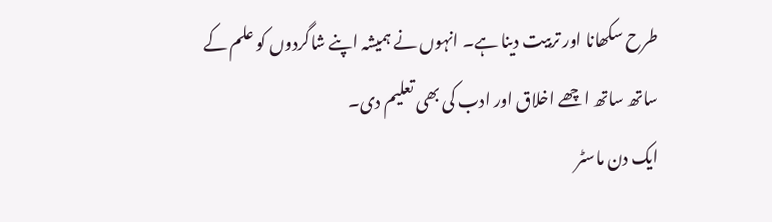طرح سکھانا اور تربیت دینا ہے۔ انہوں نے ہمیشہ اپنے شاگردوں کو علم کے ساتھ ساتھ اچھے اخلاق اور ادب کی بھی تعلیم دی۔
ایک دن ماسٹر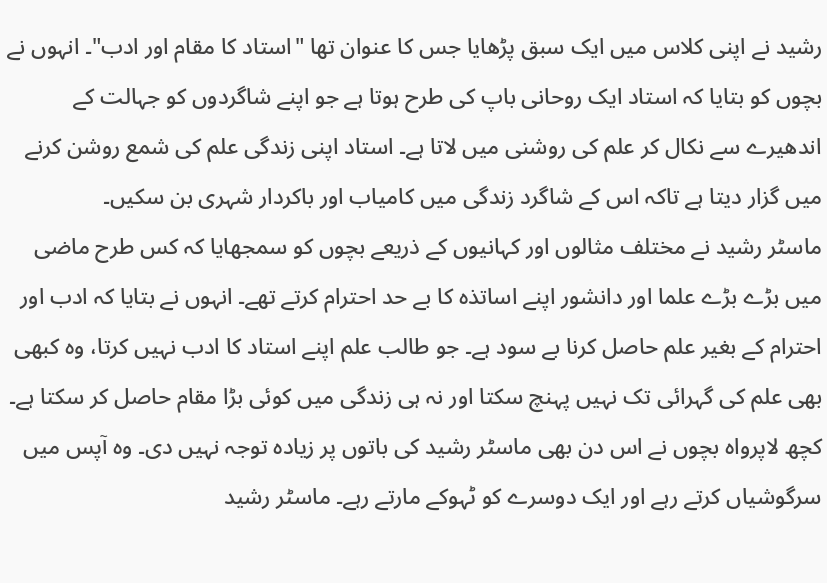رشید نے اپنی کلاس میں ایک سبق پڑھایا جس کا عنوان تھا "استاد کا مقام اور ادب"۔ انہوں نے بچوں کو بتایا کہ استاد ایک روحانی باپ کی طرح ہوتا ہے جو اپنے شاگردوں کو جہالت کے اندھیرے سے نکال کر علم کی روشنی میں لاتا ہے۔ استاد اپنی زندگی علم کی شمع روشن کرنے میں گزار دیتا ہے تاکہ اس کے شاگرد زندگی میں کامیاب اور باکردار شہری بن سکیں۔
ماسٹر رشید نے مختلف مثالوں اور کہانیوں کے ذریعے بچوں کو سمجھایا کہ کس طرح ماضی میں بڑے بڑے علما اور دانشور اپنے اساتذہ کا بے حد احترام کرتے تھے۔ انہوں نے بتایا کہ ادب اور احترام کے بغیر علم حاصل کرنا بے سود ہے۔ جو طالب علم اپنے استاد کا ادب نہیں کرتا، وہ کبھی بھی علم کی گہرائی تک نہیں پہنچ سکتا اور نہ ہی زندگی میں کوئی بڑا مقام حاصل کر سکتا ہے۔
کچھ لاپرواہ بچوں نے اس دن بھی ماسٹر رشید کی باتوں پر زیادہ توجہ نہیں دی۔ وہ آپس میں سرگوشیاں کرتے رہے اور ایک دوسرے کو ٹہوکے مارتے رہے۔ ماسٹر رشید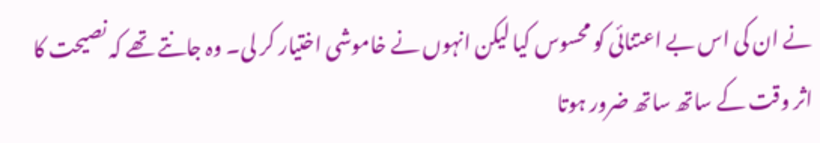نے ان کی اس بے اعتنائی کو محسوس کیا لیکن انہوں نے خاموشی اختیار کر لی۔ وہ جانتے تھے کہ نصیحت کا اثر وقت کے ساتھ ساتھ ضرور ہوتا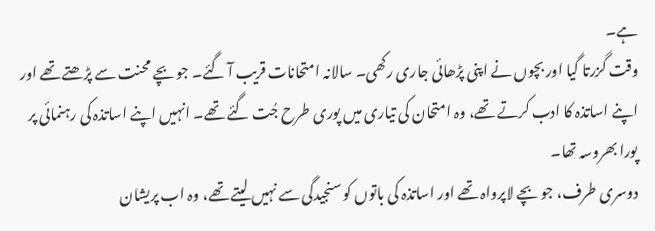ہے۔
وقت گزرتا گیا اور بچوں نے اپنی پڑھائی جاری رکھی۔ سالانہ امتحانات قریب آ گئے۔ جو بچے محنت سے پڑھتے تھے اور اپنے اساتذہ کا ادب کرتے تھے، وہ امتحان کی تیاری میں پوری طرح جُت گئے تھے۔ انہیں اپنے اساتذہ کی رہنمائی پر پورا بھروسہ تھا۔
دوسری طرف، جو بچے لاپرواہ تھے اور اساتذہ کی باتوں کو سنجیدگی سے نہیں لیتے تھے، وہ اب پریشان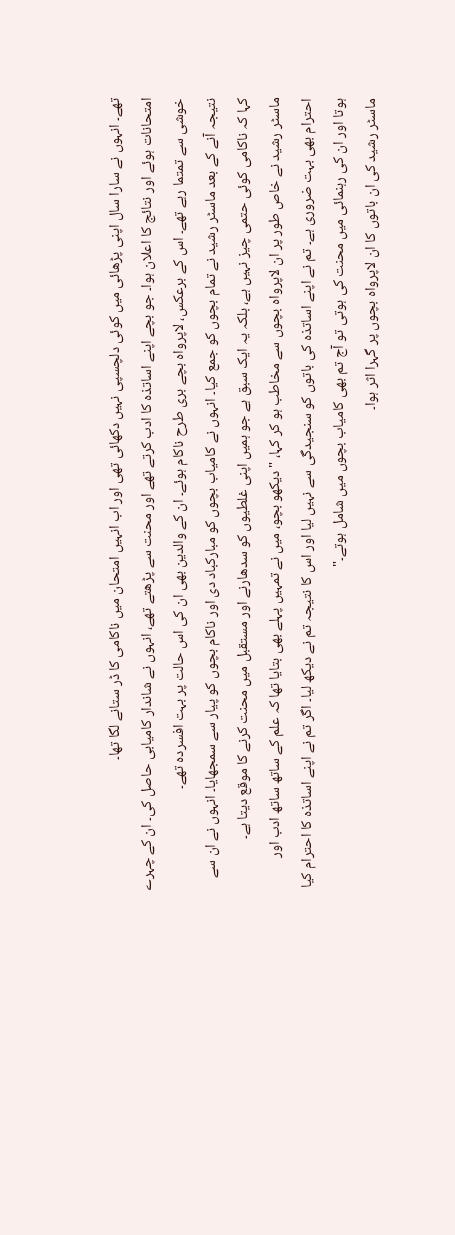تھے۔ انہوں نے سارا سال اپنی پڑھائی میں کوئی دلچسپی نہیں دکھائی تھی اور اب انہیں امتحان میں ناکامی کا ڈر ستانے لگا تھا۔
امتحانات ہوئے اور نتائج کا اعلان ہوا۔ جو بچے اپنے اساتذہ کا ادب کرتے تھے اور محنت سے پڑھتے تھے، انہوں نے شاندار کامیابی حاصل کی۔ ان کے چہرے خوشی سے تمتما رہے تھے۔ اس کے برعکس، لاپرواہ بچے بری طرح ناکام ہوئے۔ ان کے والدین بھی ان کی اس حالت پر بہت افسردہ تھے۔
نتیجہ آنے کے بعد ماسٹر رشید نے تمام بچوں کو جمع کیا۔ انہوں نے کامیاب بچوں کو مبارکباد دی اور ناکام بچوں کو پیار سے سمجھایا۔ انہوں نے ان سے کہا کہ ناکامی کوئی حتمی چیز نہیں ہے، بلکہ یہ ایک سبق ہے جو ہمیں اپنی غلطیوں کو سدھارنے اور مستقبل میں محنت کرنے کا موقع دیتا ہے۔
ماسٹر رشید نے خاص طور پر ان لاپرواہ بچوں سے مخاطب ہو کر کہا، "دیکھو بچو، میں نے تمہیں پہلے بھی بتایا تھا کہ علم کے ساتھ ساتھ ادب اور احترام بھی بہت ضروری ہے۔ تم نے اپنے اساتذہ کی باتوں کو سنجیدگی سے نہیں لیا اور اس کا نتیجہ تم نے دیکھ لیا۔ اگر تم نے اپنے اساتذہ کا احترام کیا ہوتا اور ان کی رہنمائی میں محنت کی ہوتی تو آج تم بھی کامیاب بچوں میں شامل ہوتے۔"
ماسٹر رشید کی ان باتوں کا ان لاپرواہ بچوں پر گہرا اثر ہوا۔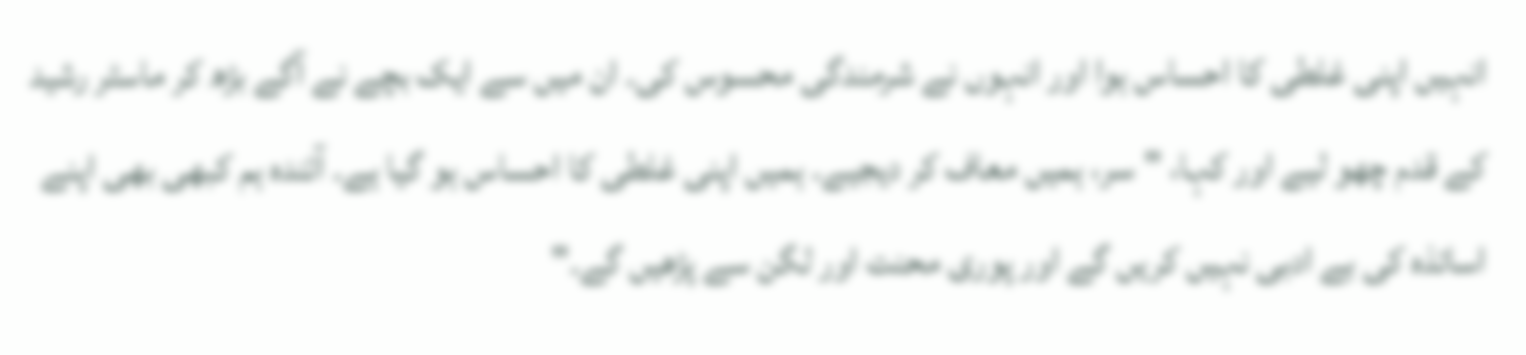انہیں اپنی غلطی کا احساس ہوا اور انہوں نے شرمندگی محسوس کی۔ ان میں سے ایک بچے نے آگے بڑھ کر ماسٹر رشید کے قدم چھو لیے اور کہا، "سر، ہمیں معاف کر دیجیے۔ ہمیں اپنی غلطی کا احساس ہو گیا ہے۔ آئندہ ہم کبھی بھی اپنے اساتذہ کی بے ادبی نہیں کریں گے اور پوری محنت اور لگن سے پڑھیں گے۔"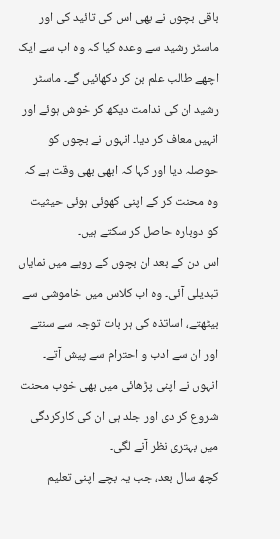باقی بچوں نے بھی اس کی تائید کی اور ماسٹر رشید سے وعدہ کیا کہ وہ اب سے ایک اچھے طالب علم بن کر دکھائیں گے۔ ماسٹر رشید ان کی ندامت دیکھ کر خوش ہوئے اور انہیں معاف کر دیا۔ انہوں نے بچوں کو حوصلہ دیا اور کہا کہ ابھی بھی وقت ہے کہ وہ محنت کر کے اپنی کھوئی ہوئی حیثیت کو دوبارہ حاصل کر سکتے ہیں۔
اس دن کے بعد ان بچوں کے رویے میں نمایاں تبدیلی آئی۔ وہ اب کلاس میں خاموشی سے بیٹھتے، اساتذہ کی ہر بات توجہ سے سنتے اور ان سے ادب و احترام سے پیش آتے۔ انہوں نے اپنی پڑھائی میں بھی خوب محنت شروع کر دی اور جلد ہی ان کی کارکردگی میں بہتری نظر آنے لگی۔
کچھ سال بعد، جب یہ بچے اپنی تعلیم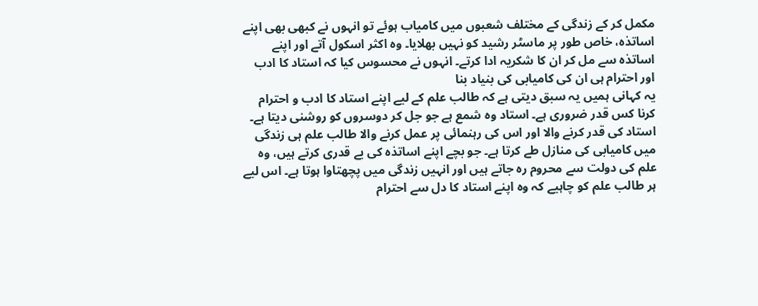مکمل کر کے زندگی کے مختلف شعبوں میں کامیاب ہوئے تو انہوں نے کبھی بھی اپنے اساتذہ، خاص طور پر ماسٹر رشید کو نہیں بھلایا۔ وہ اکثر اسکول آتے اور اپنے اساتذہ سے مل کر ان کا شکریہ ادا کرتے۔ انہوں نے محسوس کیا کہ استاد کا ادب اور احترام ہی ان کی کامیابی کی بنیاد بنا
یہ کہانی ہمیں یہ سبق دیتی ہے کہ طالب علم کے لیے اپنے استاد کا ادب و احترام کرنا کس قدر ضروری ہے۔ استاد وہ شمع ہے جو جل کر دوسروں کو روشنی دیتا ہے۔ استاد کی قدر کرنے والا اور اس کی رہنمائی پر عمل کرنے والا طالب علم ہی زندگی میں کامیابی کی منازل طے کرتا ہے۔ جو بچے اپنے اساتذہ کی بے قدری کرتے ہیں، وہ علم کی دولت سے محروم رہ جاتے ہیں اور انہیں زندگی میں پچھتاوا ہوتا ہے۔ اس لیے ہر طالب علم کو چاہیے کہ وہ اپنے استاد کا دل سے احترام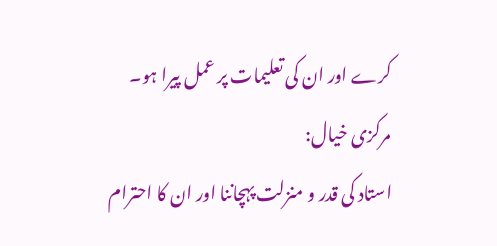کرے اور ان کی تعلیمات پر عمل پیرا ہو۔
مرکزی خیال:
استاد کی قدر و منزلت پہچاننا اور ان کا احترام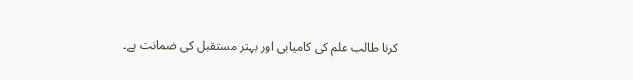کرنا طالب علم کی کامیابی اور بہتر مستقبل کی ضمانت ہے۔